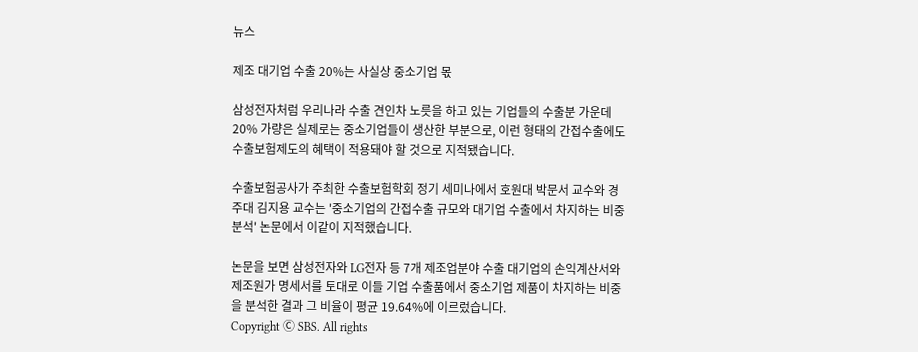뉴스

제조 대기업 수출 20%는 사실상 중소기업 몫

삼성전자처럼 우리나라 수출 견인차 노릇을 하고 있는 기업들의 수출분 가운데 20% 가량은 실제로는 중소기업들이 생산한 부분으로, 이런 형태의 간접수출에도 수출보험제도의 혜택이 적용돼야 할 것으로 지적됐습니다.

수출보험공사가 주최한 수출보험학회 정기 세미나에서 호원대 박문서 교수와 경주대 김지용 교수는 '중소기업의 간접수출 규모와 대기업 수출에서 차지하는 비중분석' 논문에서 이같이 지적했습니다.

논문을 보면 삼성전자와 LG전자 등 7개 제조업분야 수출 대기업의 손익계산서와 제조원가 명세서를 토대로 이들 기업 수출품에서 중소기업 제품이 차지하는 비중을 분석한 결과 그 비율이 평균 19.64%에 이르렀습니다.
Copyright Ⓒ SBS. All rights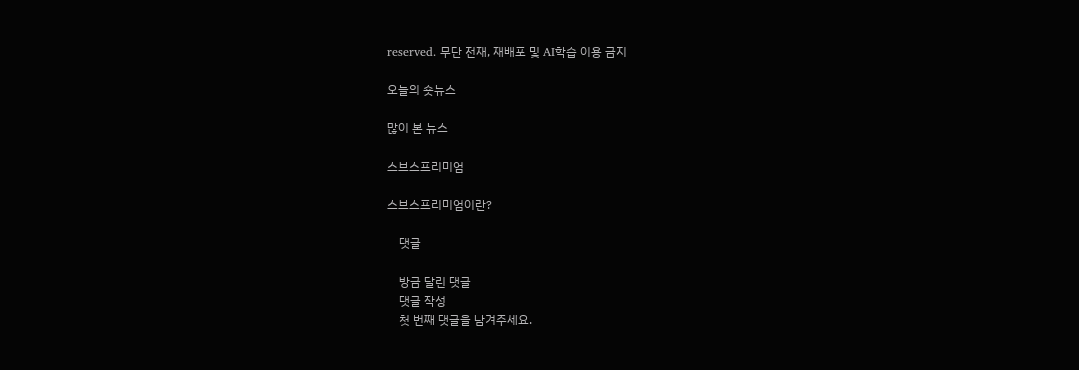reserved. 무단 전재, 재배포 및 AI학습 이용 금지

오늘의 숏뉴스

많이 본 뉴스

스브스프리미엄

스브스프리미엄이란?

    댓글

    방금 달린 댓글
    댓글 작성
    첫 번째 댓글을 남겨주세요.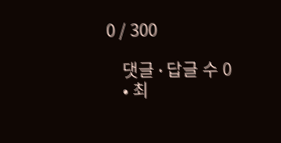0 / 300

    댓글 ∙ 답글 수 0
    • 최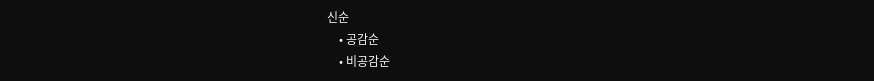신순
    • 공감순
    • 비공감순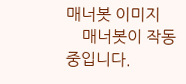매너봇 이미지
    매너봇이 작동 중입니다.